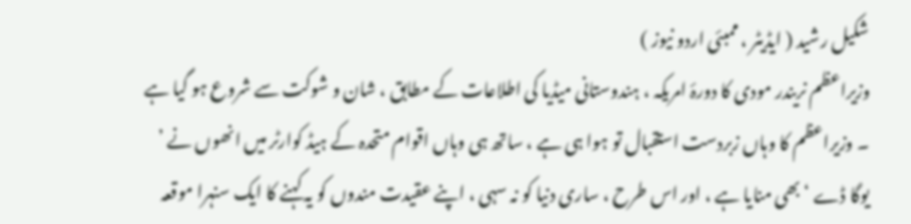شکیل رشید ( ایڈیٹر ، ممبئی اردو نیوز )
وزیراعظم نریندر مودی کا دورۂ امریکہ ، ہندوستانی میڈیا کی اطلاعات کے مطابق ، شان و شوکت سے شروع ہو گیا ہے ۔ وزیراعظم کا وہاں زبردست استقبال تو ہوا ہی ہے ، ساتھ ہی وہاں اقوام متحدہ کے ہیڈ کوارٹر میں انھوں نے ’ یوگا ڈے ‘ بھی منایا ہے ، اور اس طرح ، ساری دنیا کو نہ سہی ، اپنے عقیدت مندوں کو یہ کہنے کا ایک سنہرا موقعہ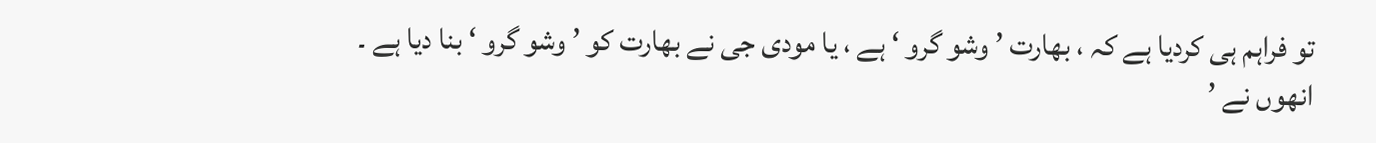تو فراہم ہی کردیا ہے کہ ، بھارت ’ وشو گرو ‘ ہے ، یا مودی جی نے بھارت کو ’ وشو گرو ‘ بنا دیا ہے ۔ انھوں نے ’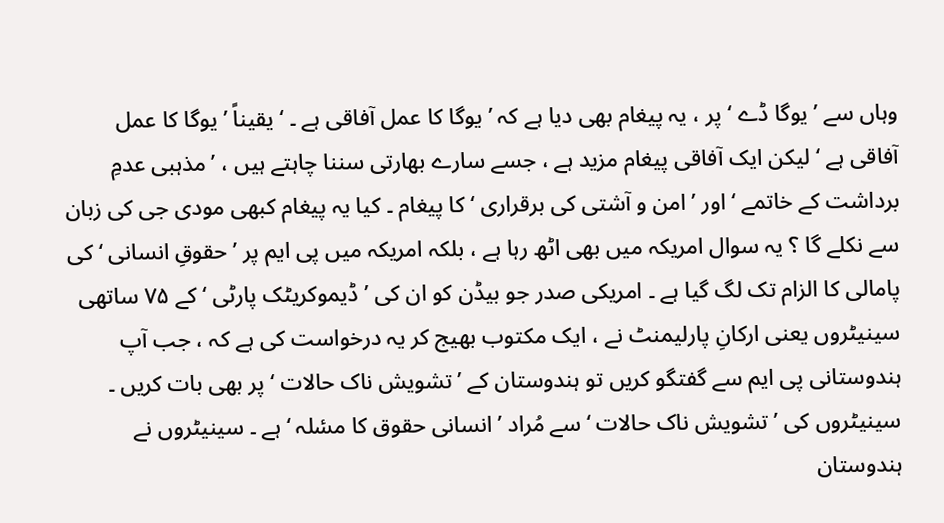وہاں سے ’ یوگا ڈے ‘ پر ، یہ پیغام بھی دیا ہے کہ ’ یوگا کا عمل آفاقی ہے ۔ ‘ یقیناً ’ یوگا کا عمل آفاقی ہے ‘ لیکن ایک آفاقی پیغام مزید ہے ، جسے سارے بھارتی سننا چاہتے ہیں ، ’ مذہبی عدمِ برداشت کے خاتمے ‘ اور ’ امن و آشتی کی برقراری ‘ کا پیغام ۔ کیا یہ پیغام کبھی مودی جی کی زبان سے نکلے گا ؟ یہ سوال امریکہ میں بھی اٹھ رہا ہے ، بلکہ امریکہ میں پی ایم پر ’ حقوقِ انسانی ‘ کی پامالی کا الزام تک لگ گیا ہے ۔ امریکی صدر جو بیڈن کو ان کی ’ ڈیموکریٹک پارٹی ‘ کے ۷۵ ساتھی سینیٹروں یعنی ارکانِ پارلیمنٹ نے ، ایک مکتوب بھیج کر یہ درخواست کی ہے کہ ، جب آپ ہندوستانی پی ایم سے گفتگو کریں تو ہندوستان کے ’ تشویش ناک حالات ‘ پر بھی بات کریں ۔ سینیٹروں کی ’ تشویش ناک حالات ‘ سے مُراد ’ انسانی حقوق کا مسٔلہ ‘ ہے ۔ سینیٹروں نے ہندوستان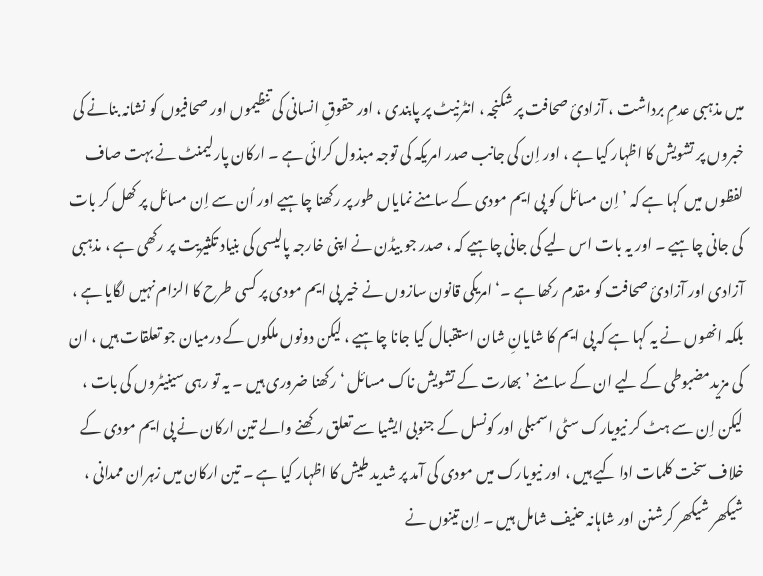میں مذہبی عدمِ برداشت ، آزادیٔ صحافت پر شکنجہ ، انٹرنیٹ پر پابندی ، اور حقوقِ انسانی کی تنظیموں اور صحافیوں کو نشانہ بنانے کی خبروں پر تشویش کا اظہار کیا ہے ، اور اِن کی جانب صدر امریکہ کی توجہ مبذول کرائی ہے ۔ ارکان پارلیمنٹ نے بہت صاف لفظوں میں کہا ہے کہ ’ اِن مسائل کو پی ایم مودی کے سامنے نمایاں طور پر رکھنا چاہیے اور اُن سے اِن مسائل پر کھل کر بات کی جانی چاہیے ۔ اور یہ بات اس لیے کی جانی چاہیے کہ ، صدر جو بیڈن نے اپنی خارجہ پالیسی کی بنیاد تکثیریت پر رکھی ہے ، مذہبی آزادی اور آزادیٔ صحافت کو مقدم رکھا ہے ۔‘ امریکی قانون سازوں نے خیر پی ایم مودی پر کسی طرح کا الزام نہیں لگایا ہے ، بلکہ انھوں نے یہ کہا ہے کہ پی ایم کا شایانِ شان استقبال کیا جانا چاہیے ، لیکن دونوں ملکوں کے درمیان جو تعلقات ہیں ، ان کی مزیدمضبوطی کے لیے ان کے سامنے ’ بھارت کے تشویش ناک مسائل ‘ رکھنا ضروری ہیں ۔ یہ تو رہی سینیٹروں کی بات ، لیکن اِن سے ہٹ کر نیویارک سٹی اسمبلی اور کونسل کے جنوبی ایشیا سے تعلق رکھنے والے تین ارکان نے پی ایم مودی کے خلاف سخت کلمات ادا کیے ہیں ، اور نیویارک میں مودی کی آمد پر شدید طیش کا اظہار کیا ہے ۔ تین ارکان میں زہران ممدانی ، شیکھر شیکھر کرشنن اور شاہانہ حنیف شامل ہیں ۔ اِن تینوں نے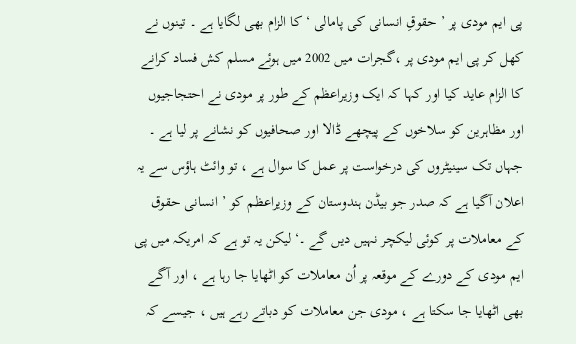پی ایم مودی پر ’ حقوقِ انسانی کی پامالی ‘ کا الزام بھی لگایا ہے ۔ تینوں نے کھل کر پی ایم مودی پر ،گجرات میں 2002 میں ہوئے مسلم کش فساد کرانے کا الزام عاید کیا اور کہا کہ ایک وزیراعظم کے طور پر مودی نے احتجاجیوں اور مظاہرین کو سلاخوں کے پیچھے ڈالا اور صحافیوں کو نشانے پر لیا ہے ۔ جہاں تک سینیٹروں کی درخواست پر عمل کا سوال ہے ، تو وائٹ ہاؤس سے یہ اعلان آگیا ہے کہ صدر جو بیڈن ہندوستان کے وزیراعظم کو ’ انسانی حقوق کے معاملات پر کوئی لیکچر نہیں دیں گے ۔‘ لیکن یہ تو ہے کہ امریکہ میں پی ایم مودی کے دورے کے موقعہ پر اُن معاملات کو اٹھایا جا رہا ہے ، اور آگے بھی اٹھایا جا سکتا ہے ، مودی جن معاملات کو دباتے رہے ہیں ، جیسے کہ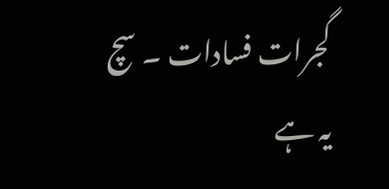گجرات فسادات ۔ سچ یہ ہے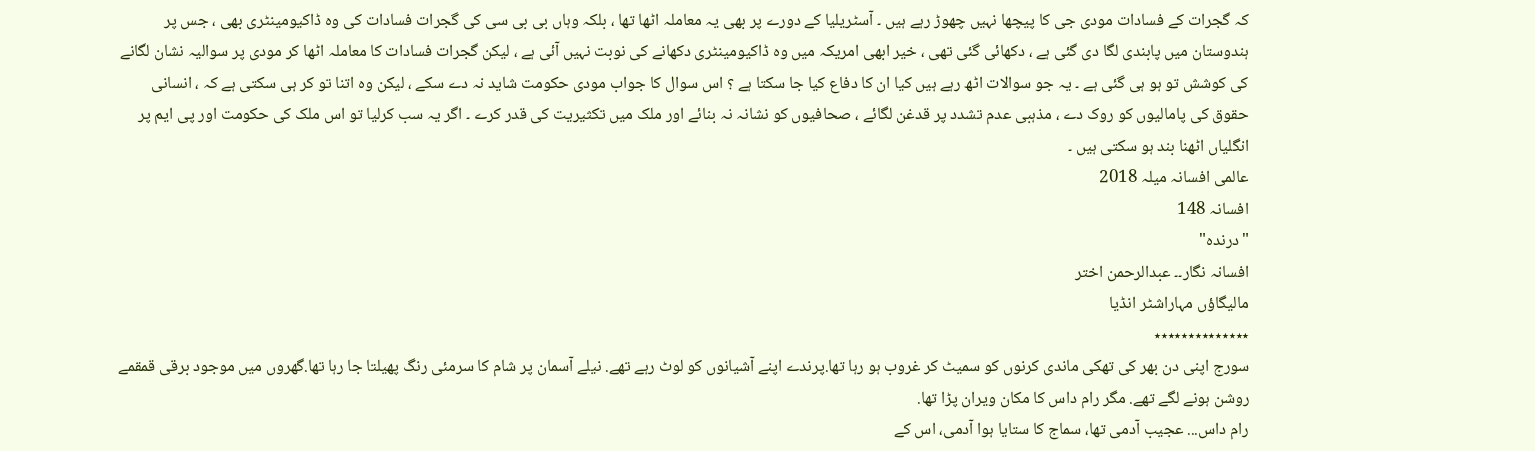کہ گجرات کے فسادات مودی جی کا پیچھا نہیں چھوڑ رہے ہیں ۔ آسٹریلیا کے دورے پر بھی یہ معاملہ اٹھا تھا ، بلکہ وہاں بی بی سی کی گجرات فسادات کی وہ ڈاکیومینٹری بھی ، جس پر ہندوستان میں پابندی لگا دی گئی ہے ، دکھائی گئی تھی ، خیر ابھی امریکہ میں وہ ڈاکیومینٹری دکھانے کی نوبت نہیں آئی ہے ، لیکن گجرات فسادات کا معاملہ اٹھا کر مودی پر سوالیہ نشان لگانے کی کوشش تو ہو ہی گئی ہے ۔ یہ جو سوالات اٹھ رہے ہیں کیا ان کا دفاع کیا جا سکتا ہے ؟ اس سوال کا جواب مودی حکومت شاید نہ دے سکے ، لیکن وہ اتنا تو کر ہی سکتی ہے کہ ، انسانی حقوق کی پامالیوں کو روک دے ، مذہبی عدم تشدد پر قدغن لگائے ، صحافیوں کو نشانہ نہ بنائے اور ملک میں تکثیریت کی قدر کرے ۔ اگر یہ سب کرلیا تو اس ملک کی حکومت اور پی ایم پر انگلیاں اٹھنا بند ہو سکتی ہیں ۔
عالمی افسانہ میلہ 2018
افسانہ 148
"درندہ"
افسانہ نگار۔۔ عبدالرحمن اختر
مالیگاؤں مہاراشٹر انڈیا
٭٭٭٭٭٭٭٭٭٭٭٭٭٭
سورج اپنی دن بھر کی تھکی ماندی کرنوں کو سمیٹ کر غروب ہو رہا تھا.پرندے اپنے آشیانوں کو لوٹ رہے تھے. نیلے آسمان پر شام کا سرمئی رنگ پھیلتا جا رہا تھا.گھروں میں موجود برقی قمقمے روشن ہونے لگے تھے. مگر رام داس کا مکان ویران پڑا تھا.
رام داس... عجیب آدمی تھا، سماج کا ستایا ہوا آدمی، اس کے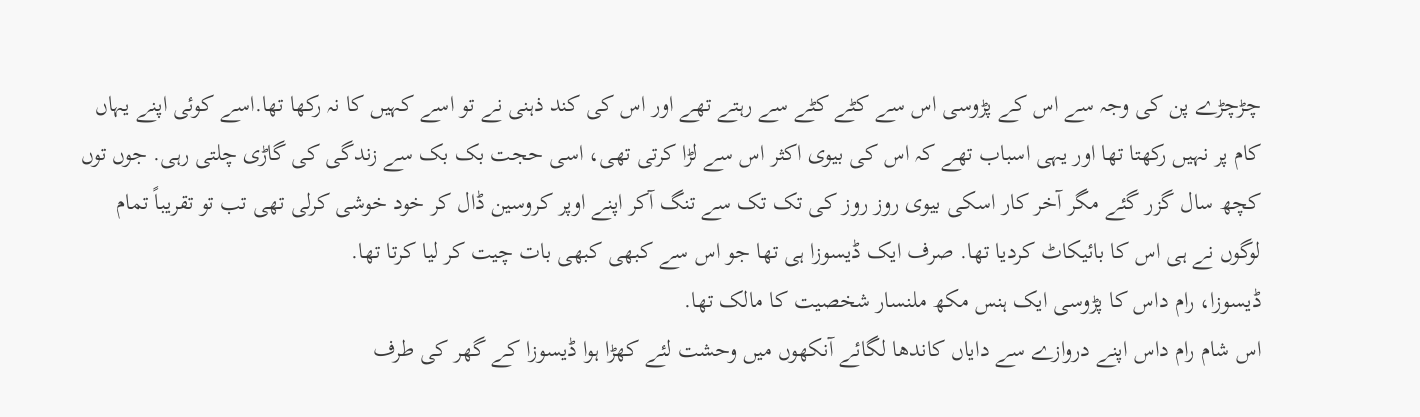چڑچڑے پن کی وجہ سے اس کے پڑوسی اس سے کٹے کٹے سے رہتے تھے اور اس کی کند ذہنی نے تو اسے کہیں کا نہ رکھا تھا.اسے کوئی اپنے یہاں کام پر نہیں رکھتا تھا اور یہی اسباب تھے کہ اس کی بیوی اکثر اس سے لڑا کرتی تھی، اسی حجت بک بک سے زندگی کی گاڑی چلتی رہی. جوں توں کچھ سال گزر گئے مگر آخر کار اسکی بیوی روز روز کی تک تک سے تنگ آکر اپنے اوپر کروسین ڈال کر خود خوشی کرلی تھی تب تو تقریباً تمام لوگوں نے ہی اس کا بائیکاٹ کردیا تھا. صرف ایک ڈیسوزا ہی تھا جو اس سے کبھی کبھی بات چیت کر لیا کرتا تھا.
ڈیسوزا، رام داس کا پڑوسی ایک ہنس مکھ ملنسار شخصیت کا مالک تھا.
اس شام رام داس اپنے دروازے سے دایاں کاندھا لگائے آنکھوں میں وحشت لئے کھڑا ہوا ڈیسوزا کے گھر کی طرف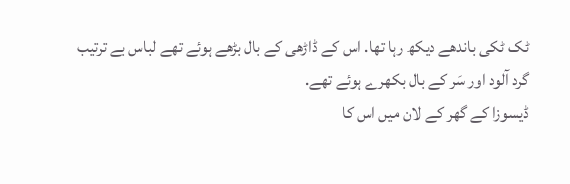ٹک ٹکی باندھے دیکھ رہا تھا. اس کے ڈاڑھی کے بال بڑھے ہوئے تھے لباس بے ترتیب گرد آلود اور سَر کے بال بکھرے ہوئے تھے.
ڈیسوزا کے گھر کے لان میں اس کا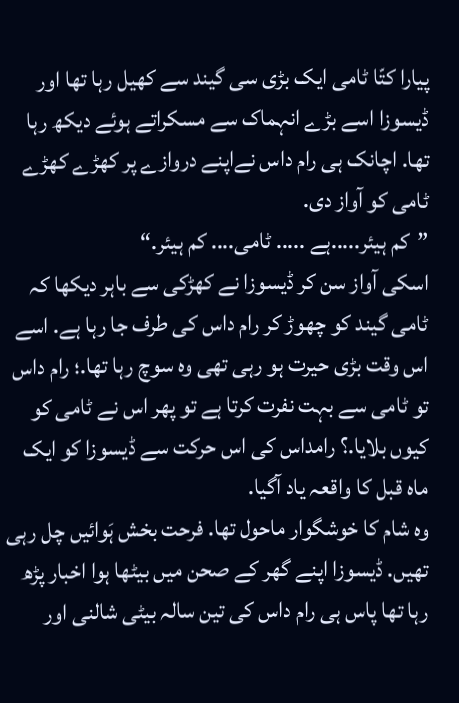پیارا کتّا ٹامی ایک بڑی سی گیند سے کھیل رہا تھا اور ڈیسوزا اسے بڑے انہماک سے مسکراتے ہوئے دیکھ رہا تھا. اچانک ہی رام داس نےاپنے دروازے پر کھڑے کھڑے ٹامی کو آواز دی.
”کم ہیئر.....ہے ..... ٹامی.... کم ہیئر.“
اسکی آواز سن کر ڈیسوزا نے کھڑکی سے باہر دیکھا کہ ٹامی گیند کو چھوڑ کر رام داس کی طرف جا رہا ہے. اسے اس وقت بڑی حیرت ہو رہی تھی وہ سوچ رہا تھا.؛ رام داس تو ٹامی سے بہت نفرت کرتا ہے تو پھر اس نے ٹامی کو کیوں بلایا.؟ رامداس کی اس حرکت سے ڈیسوزا کو ایک ماہ قبل کا واقعہ یاد آگیا.
وہ شام کا خوشگوار ماحول تھا. فرحت بخش ہَوائیں چل رہی تھیں. ڈیسوزا اپنے گھر کے صحن میں بیٹھا ہوا اخبار پڑھ رہا تھا پاس ہی رام داس کی تین سالہ بیٹی شالنی اور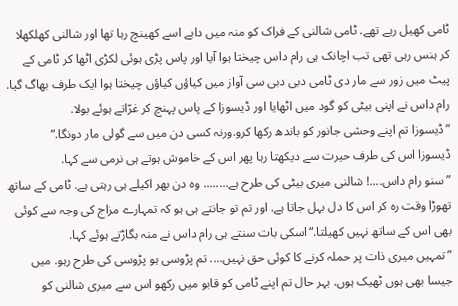ٹامی کھیل رہے تھے. ٹامی شالنی کے فراک کو منہ میں دابے اسے کھینچ رہا تھا اور شالنی کھلکھلا کر ہنس رہی تھی تب اچانک ہی رام داس چیختا ہوا آیا اور پاس پڑی ہوئی لکڑی اٹھا کر ٹامی کے پیٹ میں زور سے مار دی ٹامی دبی دبی سی آواز میں کیاؤں کیاؤں چیختا ہوا ایک طرف بھاگ گیا. رام داس نے اپنی بیٹی کو گود میں اٹھایا اور ڈیسوزا کے پاس پہنچ کر غرّاتے ہوئے بولا.
”ڈیسوزا تم اپنے وحشی جانور کو باندھ رکھا کرو.ورنہ کسی دن میں سے گولی مار دونگا.“
ڈیسوزا اس کی طرف حیرت سے دیکھتا رہا پھر اس کے خاموش ہوتے ہی نرمی سے کہا.
”سنو رام داس....! شالنی میری بیٹی کی طرح ہے........ وہ دن بھر اکیلے ہی رہتی ہے. ٹامی کے ساتھ تھوڑا وقت رہ کر اس کا دل بہل جاتا ہے. اور تم تو جانتے ہی ہو کہ تمہارے مزاج کی وجہ سے کوئی بھی اس کے ساتھ نہیں کھیلتا.“اسکی بات سنتے ہی رام داس نے منہ بگاڑتے ہوئے کہا.
”تمہیں میری ذات پر حملہ کرنے کا کوئی حق نہیں.... تم پڑوسی ہو پڑوسی کی طرح رہو. میں جیسا بھی ہوں ٹھیک ہوں. بہر حال تم اپنے ٹامی کو قابو میں رکھو اس سے میری شالنی کو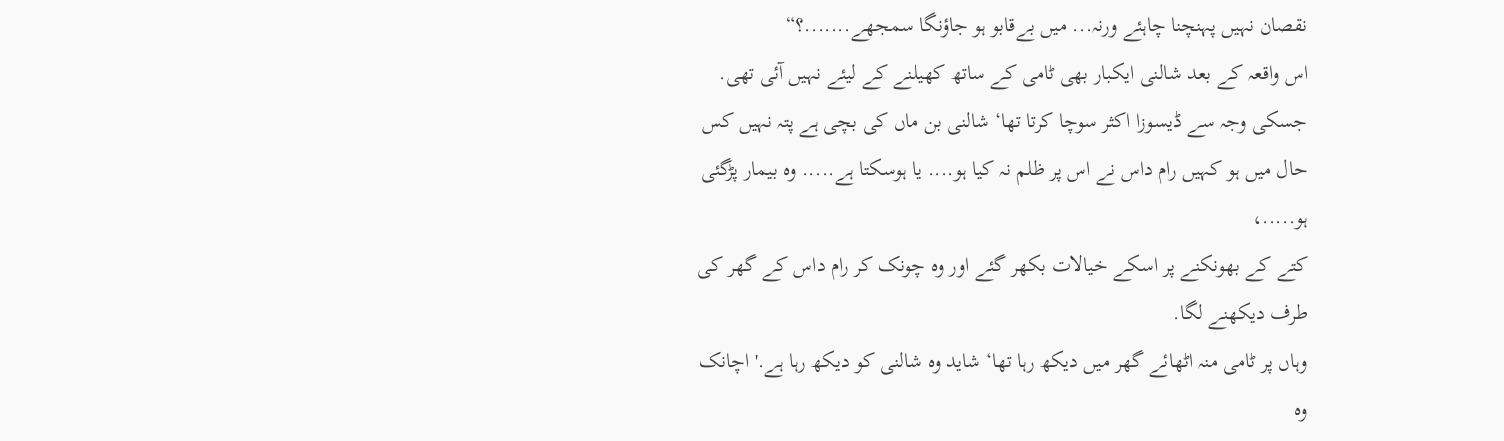نقصان نہیں پہنچنا چاہئے ورنہ... میں بےقابو ہو جاؤنگا سمجھے.......؟“
اس واقعہ کے بعد شالنی ایکبار بھی ٹامی کے ساتھ کھیلنے کے لیئے نہیں آئی تھی. جسکی وجہ سے ڈیسوزا اکثر سوچا کرتا تھا‘ شالنی بن ماں کی بچی ہے پتہ نہیں کس حال میں ہو کہیں رام داس نے اس پر ظلم نہ کیا ہو.... یا ہوسکتا ہے..... وہ بیمار پڑگئی ہو.....،
کتے کے بھونکنے پر اسکے خیالات بکھر گئے اور وہ چونک کر رام داس کے گھر کی طرف دیکھنے لگا.
وہاں پر ٹامی منہ اٹھائے گھر میں دیکھ رہا تھا‘ شاید وہ شالنی کو دیکھ رہا ہے.' اچانک وہ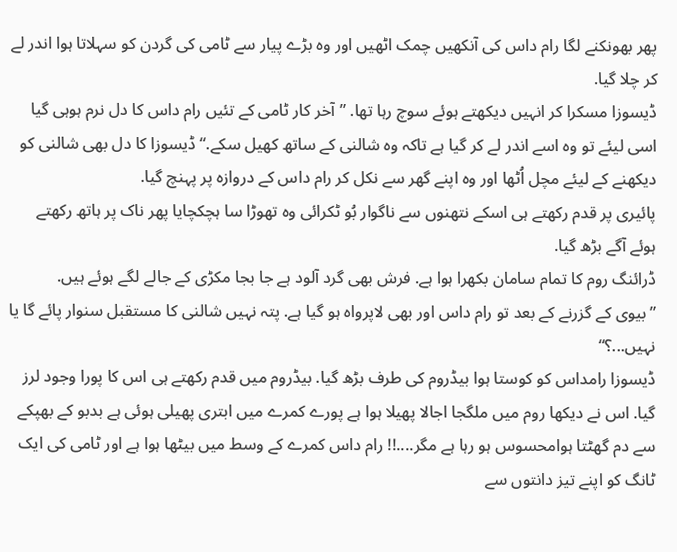پھر بھونکنے لگا رام داس کی آنکھیں چمک اٹھیں اور وہ بڑے پیار سے ٹامی کی گردن کو سہلاتا ہوا اندر لے کر چلا گیا.
ڈیسوزا مسکرا کر انہیں دیکھتے ہوئے سوچ رہا تھا. ”آخر کار ٹامی کے تئیں رام داس کا دل نرم ہوہی گیا اسی لیئے تو وہ اسے اندر لے کر گیا ہے تاکہ وہ شالنی کے ساتھ کھیل سکے.“ ڈیسوزا کا دل بھی شالنی کو دیکھنے کے لیئے مچل اُٹھا اور وہ اپنے گھر سے نکل کر رام داس کے دروازہ پر پہنچ گیا.
پائیری پر قدم رکھتے ہی اسکے نتھنوں سے ناگوار بُو ٹکرائی وہ تھوڑا سا ہچکچایا پھر ناک پر ہاتھ رکھتے ہوئے آگے بڑھ گیا.
ڈرائنگ روم کا تمام سامان بکھرا ہوا ہے. فرش بھی گرد آلود ہے جا بجا مکڑی کے جالے لگے ہوئے ہیں.
”بیوی کے گزرنے کے بعد تو رام داس اور بھی لاپرواہ ہو گیا ہے. پتہ نہیں شالنی کا مستقبل سنوار پائے گا یا نہیں...؟“
ڈیسوزا رامداس کو کوستا ہوا بیڈروم کی طرف بڑھ گیا. بیڈروم میں قدم رکھتے ہی اس کا پورا وجود لرز گیا. اس نے دیکھا روم میں ملگجا اجالا پھیلا ہوا ہے پورے کمرے میں ابتری پھیلی ہوئی ہے بدبو کے بھپکے سے دم گھٹتا ہوامحسوس ہو رہا ہے مگر....!! رام داس کمرے کے وسط میں بیٹھا ہوا ہے اور ٹامی کی ایک ٹانگ کو اپنے تیز دانتوں سے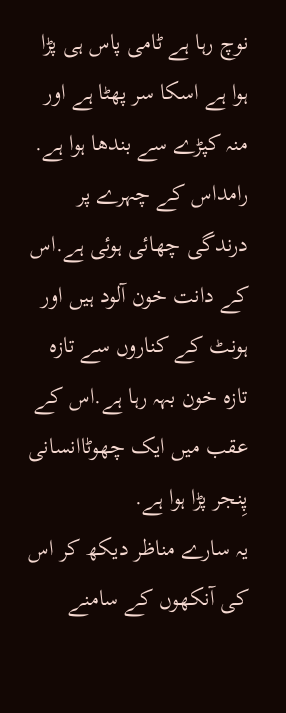نوچ رہا ہے ٹامی پاس ہی پڑا ہوا ہے اسکا سر پھٹا ہے اور منہ کپڑے سے بندھا ہوا ہے. رامداس کے چہرے پر درندگی چھائی ہوئی ہے.اس کے دانت خون آلود ہیں اور ہونٹ کے کناروں سے تازہ تازہ خون بہہ رہا ہے.اس کے عقب میں ایک چھوٹاانسانی پِنجر پڑا ہوا ہے.
یہ سارے مناظر دیکھ کر اس کی آنکھوں کے سامنے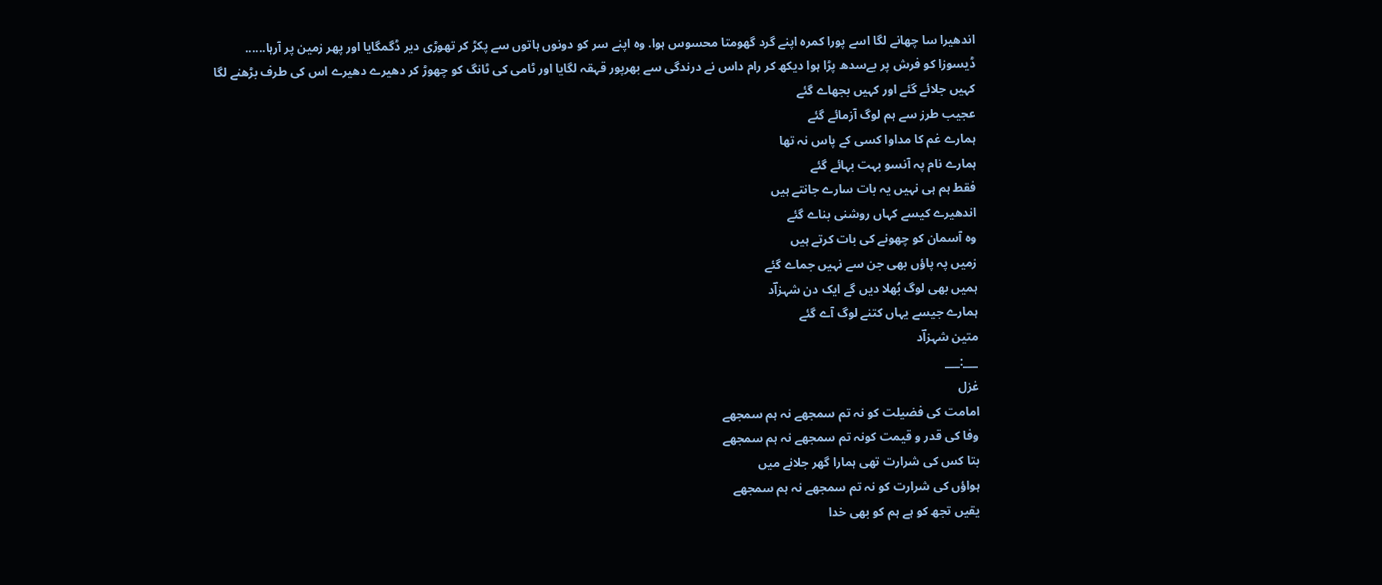اندھیرا سا چھانے لگا اسے پورا کمرہ اپنے گرد گھومتا محسوس ہوا. وہ اپنے سر کو دونوں ہاتوں سے پکڑ کر تھوڑی دیر ڈگمگایا اور پھر زمین پر آرہا......
ڈیسوزا کو فرش پر بےسدھ پڑا ہوا دیکھ کر رام داس نے درندگی سے بھرپور قہقہ لگایا اور ٹامی کی ٹانگ کو چھوڑ کر دھیرے دھیرے اس کی طرف بڑھنے لگا
کہیں جلائے گئے اور کہیں بجھاے گئے
عجیب طرز سے ہم لوگ آزمائے گئے
ہمارے غم کا مداوا کسی کے پاس نہ تھا
ہمارے نام پہ آنسو بہت بہائے گئے
فقط ہم ہی نہیں یہ بات سارے جانتے ہیں
اندھیرے کیسے کہاں روشنی بناے گئے
وہ آسمان کو چھونے کی بات کرتے ہیں
زمیں پہ پاؤں بھی جن سے نہیں جماے گئے
ہمیں بھی لوگ بُھلا دیں گے ایک دن شہزاؔد
ہمارے جیسے یہاں کتنے لوگ آے گئے
متین شہزاؔد
___:___
غزل
امامت کی فضیلت کو نہ تم سمجھے نہ ہم سمجھے
وفا کی قدر و قیمت کونہ تم سمجھے نہ ہم سمجھے
بتا کس کی شرارت تھی ہمارا گھر جلانے میں
ہواؤں کی شرارت کو نہ تم سمجھے نہ ہم سمجھے
یقیں تجھ کو ہے ہم کو بھی خدا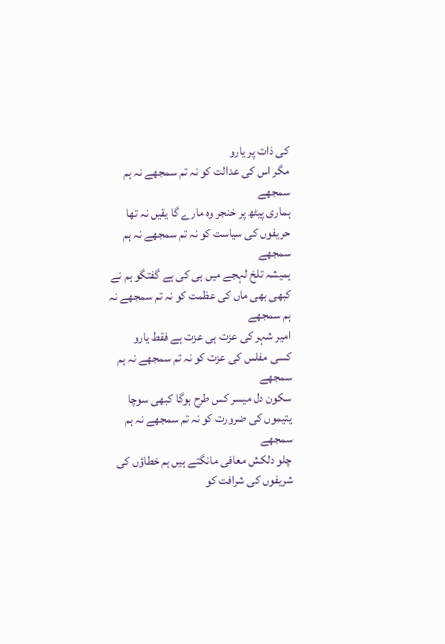کی ذات پر یارو
مگر اس کی عدالت کو نہ تم سمجھے نہ ہم سمجھے
ہماری پیٹھ پر خنجر وہ مارے گا یقیں نہ تھا
حریفوں کی سیاست کو نہ تم سمجھے نہ ہم سمجھے
ہمیشہ تلخ لہجے میں ہی کی ہے گفتگو ہم نے
کبھی بھی ماں کی عظمت کو نہ تم سمجھے نہ ہم سمجھے
امیر شہر کی عزت ہی عزت ہے فقط یارو
کسی مفلس کی عزت کو نہ تم سمجھے نہ ہم سمجھے
سکون دل میسر کس طرح ہوگا کبھی سوچا
یتیموں کی ضرورت کو نہ تم سمجھے نہ ہم سمجھے
چلو دلکش معافی مانگتے ہیں ہم خطاؤں کی
شریفوں کی شرافت کو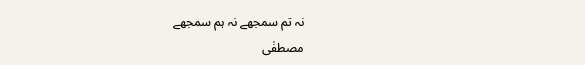نہ تم سمجھے نہ ہم سمجھے
مصطفٰی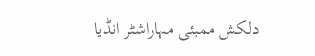دلکش ممبئی مہاراشٹر انڈیا